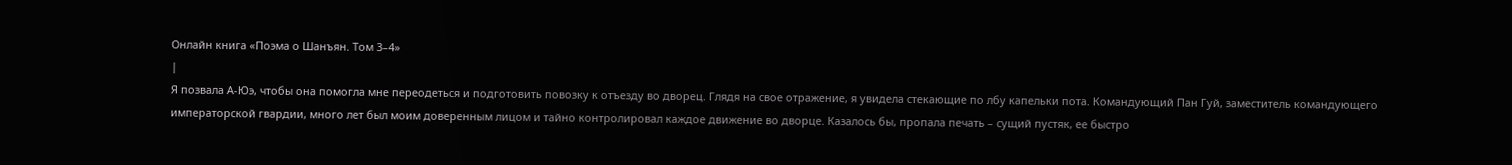Онлайн книга «Поэма о Шанъян. Том 3–4»
|
Я позвала А-Юэ, чтобы она помогла мне переодеться и подготовить повозку к отъезду во дворец. Глядя на свое отражение, я увидела стекающие по лбу капельки пота. Командующий Пан Гуй, заместитель командующего императорской гвардии, много лет был моим доверенным лицом и тайно контролировал каждое движение во дворце. Казалось бы, пропала печать – сущий пустяк, ее быстро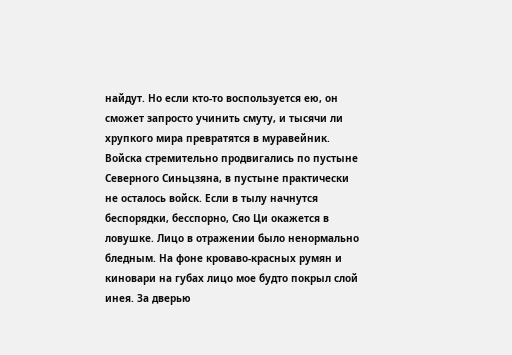найдут. Но если кто-то воспользуется ею, он сможет запросто учинить смуту, и тысячи ли хрупкого мира превратятся в муравейник. Войска стремительно продвигались по пустыне Северного Синьцзяна, в пустыне практически не осталось войск. Если в тылу начнутся беспорядки, бесспорно, Сяо Ци окажется в ловушке. Лицо в отражении было ненормально бледным. На фоне кроваво-красных румян и киновари на губах лицо мое будто покрыл слой инея. За дверью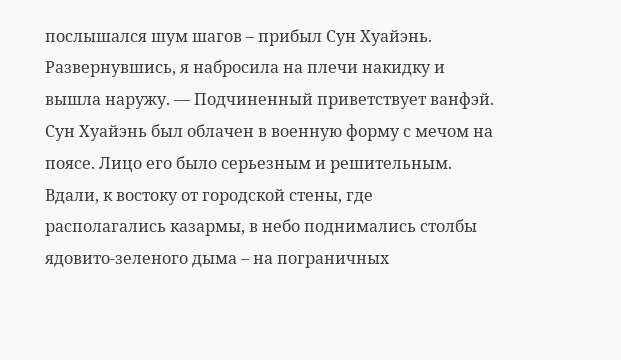послышался шум шагов – прибыл Сун Хуайэнь. Развернувшись, я набросила на плечи накидку и вышла наружу. — Подчиненный приветствует ванфэй. Сун Хуайэнь был облачен в военную форму с мечом на поясе. Лицо его было серьезным и решительным. Вдали, к востоку от городской стены, где располагались казармы, в небо поднимались столбы ядовито-зеленого дыма – на пограничных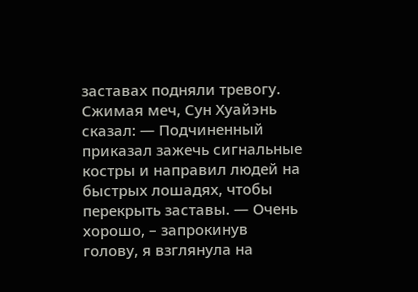заставах подняли тревогу. Сжимая меч, Сун Хуайэнь сказал: — Подчиненный приказал зажечь сигнальные костры и направил людей на быстрых лошадях, чтобы перекрыть заставы. — Очень хорошо, – запрокинув голову, я взглянула на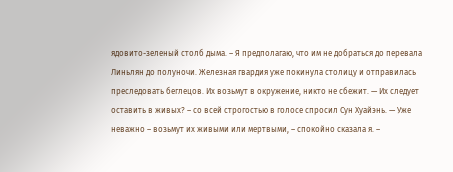ядовито-зеленый столб дыма. – Я предполагаю, что им не добраться до перевала Линьлян до полуночи. Железная гвардия уже покинула столицу и отправилась преследовать беглецов. Их возьмут в окружение, никто не сбежит. — Их следует оставить в живых? – со всей строгостью в голосе спросил Сун Хуайэнь. — Уже неважно – возьмут их живыми или мертвыми, – спокойно сказала я. –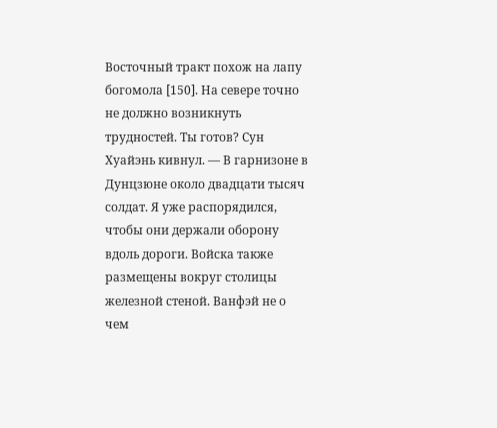Восточный тракт похож на лапу богомола [150]. На севере точно не должно возникнуть трудностей. Ты готов? Сун Хуайэнь кивнул. — В гарнизоне в Дунцзюне около двадцати тысяч солдат. Я уже распорядился, чтобы они держали оборону вдоль дороги. Войска также размещены вокруг столицы железной стеной. Ванфэй не о чем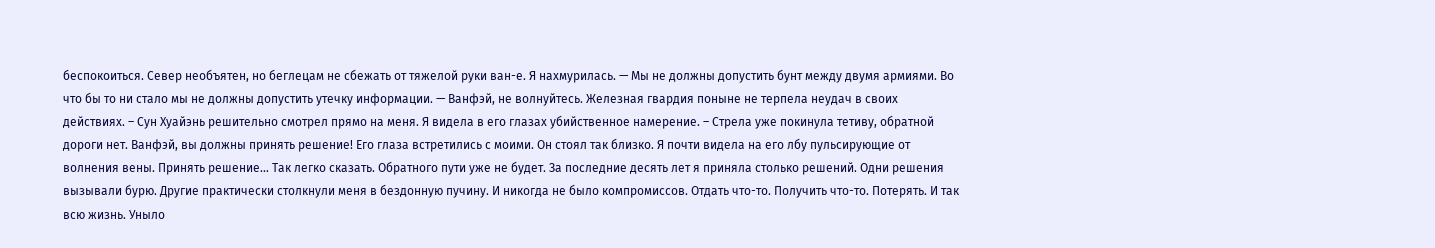беспокоиться. Север необъятен, но беглецам не сбежать от тяжелой руки ван-е. Я нахмурилась. — Мы не должны допустить бунт между двумя армиями. Во что бы то ни стало мы не должны допустить утечку информации. — Ванфэй, не волнуйтесь. Железная гвардия поныне не терпела неудач в своих действиях. – Сун Хуайэнь решительно смотрел прямо на меня. Я видела в его глазах убийственное намерение. – Стрела уже покинула тетиву, обратной дороги нет. Ванфэй, вы должны принять решение! Его глаза встретились с моими. Он стоял так близко. Я почти видела на его лбу пульсирующие от волнения вены. Принять решение… Так легко сказать. Обратного пути уже не будет. За последние десять лет я приняла столько решений. Одни решения вызывали бурю. Другие практически столкнули меня в бездонную пучину. И никогда не было компромиссов. Отдать что-то. Получить что-то. Потерять. И так всю жизнь. Уныло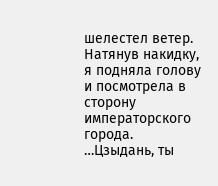шелестел ветер. Натянув накидку, я подняла голову и посмотрела в сторону императорского города. …Цзыдань, ты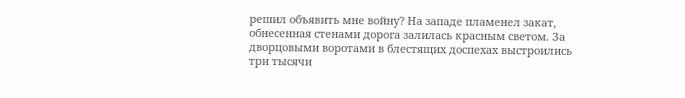решил объявить мне войну? На западе пламенел закат, обнесенная стенами дорога залилась красным светом. За дворцовыми воротами в блестящих доспехах выстроились три тысячи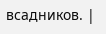всадников. |